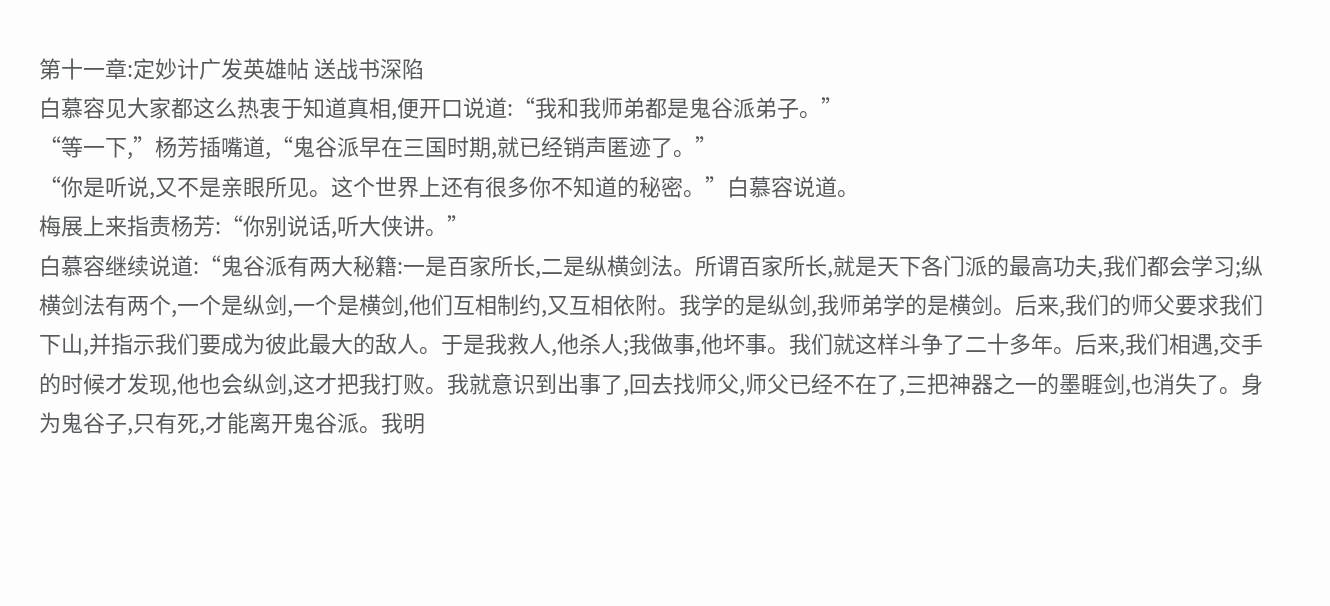第十一章:定妙计广发英雄帖 送战书深陷
白慕容见大家都这么热衷于知道真相,便开口说道:“我和我师弟都是鬼谷派弟子。”
“等一下,”杨芳插嘴道,“鬼谷派早在三国时期,就已经销声匿迹了。”
“你是听说,又不是亲眼所见。这个世界上还有很多你不知道的秘密。”白慕容说道。
梅展上来指责杨芳:“你别说话,听大侠讲。”
白慕容继续说道:“鬼谷派有两大秘籍:一是百家所长,二是纵横剑法。所谓百家所长,就是天下各门派的最高功夫,我们都会学习;纵横剑法有两个,一个是纵剑,一个是横剑,他们互相制约,又互相依附。我学的是纵剑,我师弟学的是横剑。后来,我们的师父要求我们下山,并指示我们要成为彼此最大的敌人。于是我救人,他杀人;我做事,他坏事。我们就这样斗争了二十多年。后来,我们相遇,交手的时候才发现,他也会纵剑,这才把我打败。我就意识到出事了,回去找师父,师父已经不在了,三把神器之一的墨睚剑,也消失了。身为鬼谷子,只有死,才能离开鬼谷派。我明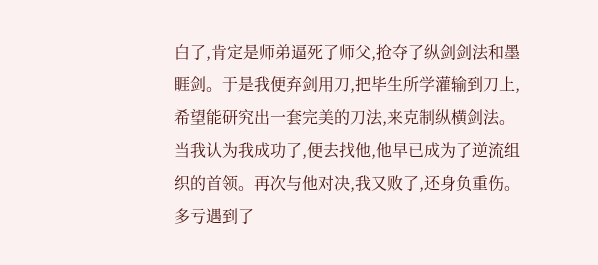白了,肯定是师弟逼死了师父,抢夺了纵剑剑法和墨睚剑。于是我便弃剑用刀,把毕生所学灌输到刀上,希望能研究出一套完美的刀法,来克制纵横剑法。当我认为我成功了,便去找他,他早已成为了逆流组织的首领。再次与他对决,我又败了,还身负重伤。多亏遇到了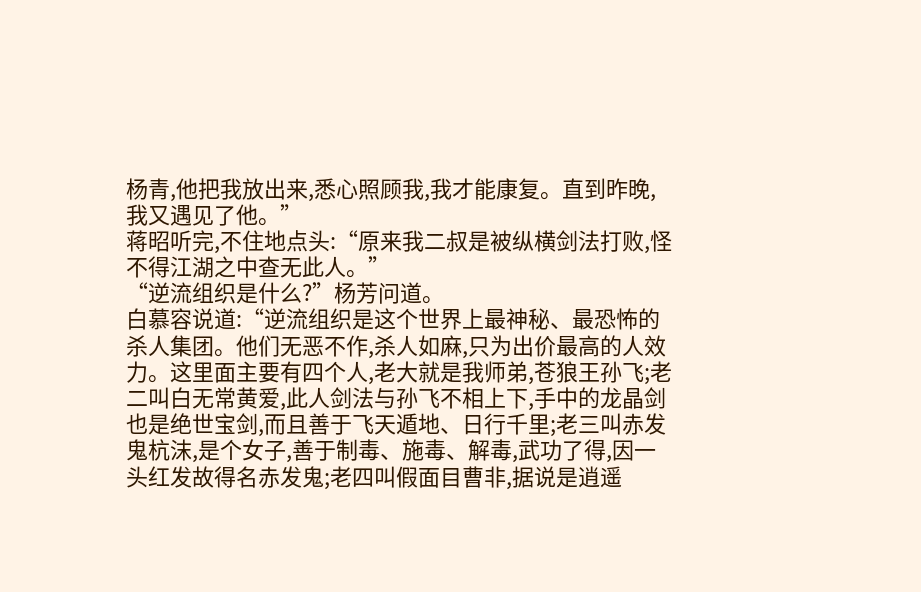杨青,他把我放出来,悉心照顾我,我才能康复。直到昨晚,我又遇见了他。”
蒋昭听完,不住地点头:“原来我二叔是被纵横剑法打败,怪不得江湖之中查无此人。”
“逆流组织是什么?”杨芳问道。
白慕容说道:“逆流组织是这个世界上最神秘、最恐怖的杀人集团。他们无恶不作,杀人如麻,只为出价最高的人效力。这里面主要有四个人,老大就是我师弟,苍狼王孙飞;老二叫白无常黄爱,此人剑法与孙飞不相上下,手中的龙晶剑也是绝世宝剑,而且善于飞天遁地、日行千里;老三叫赤发鬼杭沫,是个女子,善于制毒、施毒、解毒,武功了得,因一头红发故得名赤发鬼;老四叫假面目曹非,据说是逍遥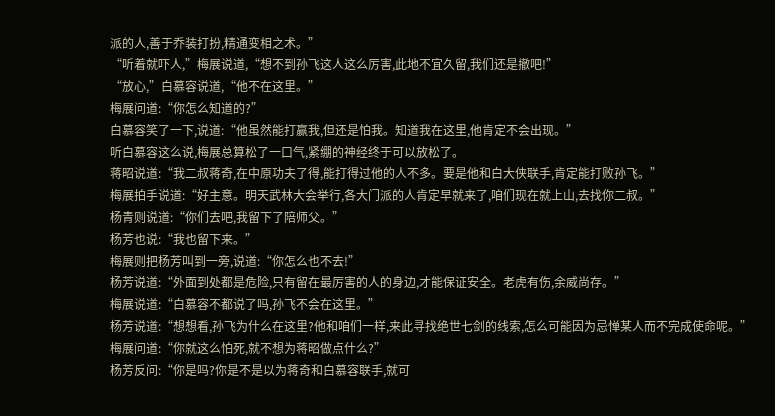派的人,善于乔装打扮,精通变相之术。”
“听着就吓人,”梅展说道,“想不到孙飞这人这么厉害,此地不宜久留,我们还是撤吧!”
“放心,”白慕容说道,“他不在这里。”
梅展问道:“你怎么知道的?”
白慕容笑了一下,说道:“他虽然能打赢我,但还是怕我。知道我在这里,他肯定不会出现。”
听白慕容这么说,梅展总算松了一口气,紧绷的神经终于可以放松了。
蒋昭说道:“我二叔蒋奇,在中原功夫了得,能打得过他的人不多。要是他和白大侠联手,肯定能打败孙飞。”
梅展拍手说道:“好主意。明天武林大会举行,各大门派的人肯定早就来了,咱们现在就上山,去找你二叔。”
杨青则说道:“你们去吧,我留下了陪师父。”
杨芳也说:“我也留下来。”
梅展则把杨芳叫到一旁,说道:“你怎么也不去!”
杨芳说道:“外面到处都是危险,只有留在最厉害的人的身边,才能保证安全。老虎有伤,余威尚存。”
梅展说道:“白慕容不都说了吗,孙飞不会在这里。”
杨芳说道:“想想看,孙飞为什么在这里?他和咱们一样,来此寻找绝世七剑的线索,怎么可能因为忌惮某人而不完成使命呢。”
梅展问道:“你就这么怕死,就不想为蒋昭做点什么?”
杨芳反问:“你是吗?你是不是以为蒋奇和白慕容联手,就可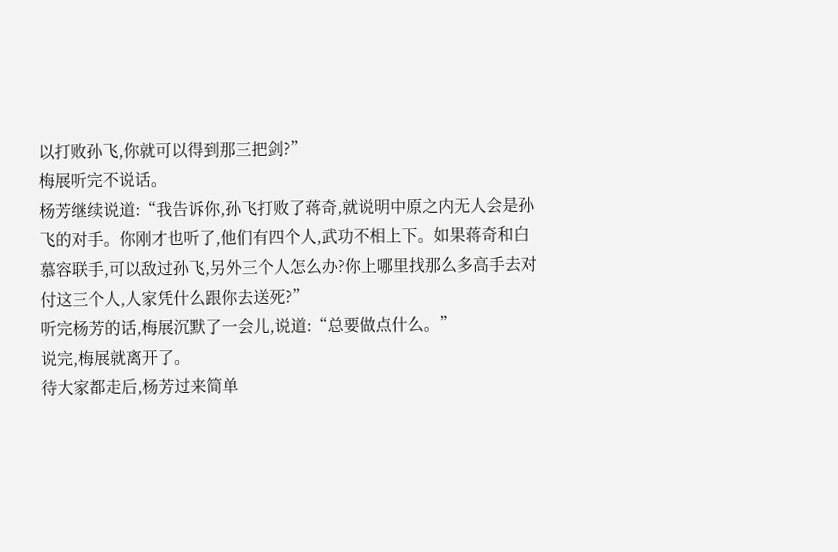以打败孙飞,你就可以得到那三把剑?”
梅展听完不说话。
杨芳继续说道:“我告诉你,孙飞打败了蒋奇,就说明中原之内无人会是孙飞的对手。你刚才也听了,他们有四个人,武功不相上下。如果蒋奇和白慕容联手,可以敌过孙飞,另外三个人怎么办?你上哪里找那么多高手去对付这三个人,人家凭什么跟你去送死?”
听完杨芳的话,梅展沉默了一会儿,说道:“总要做点什么。”
说完,梅展就离开了。
待大家都走后,杨芳过来简单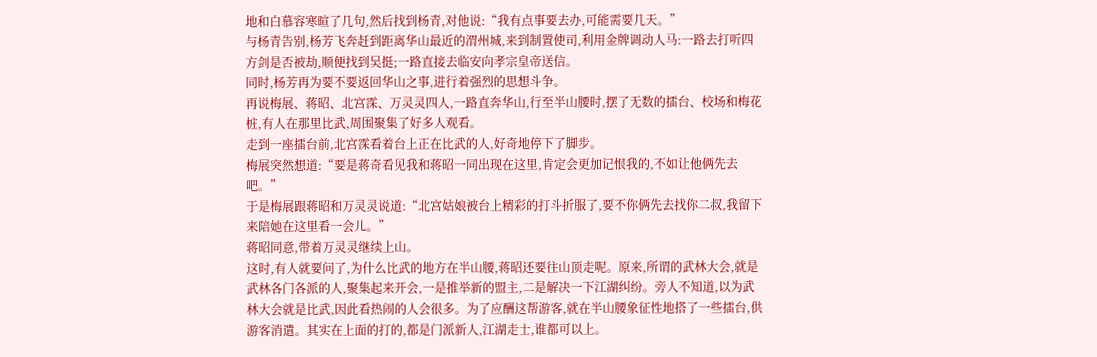地和白慕容寒暄了几句,然后找到杨青,对他说:“我有点事要去办,可能需要几天。”
与杨青告别,杨芳飞奔赶到距离华山最近的渭州城,来到制置使司,利用金牌调动人马:一路去打听四方剑是否被劫,顺便找到吴挺;一路直接去临安向孝宗皇帝送信。
同时,杨芳再为要不要返回华山之事,进行着强烈的思想斗争。
再说梅展、蒋昭、北宫霂、万灵灵四人,一路直奔华山,行至半山腰时,摆了无数的擂台、校场和梅花桩,有人在那里比武,周围聚集了好多人观看。
走到一座擂台前,北宫霂看着台上正在比武的人,好奇地停下了脚步。
梅展突然想道:“要是蒋奇看见我和蒋昭一同出现在这里,肯定会更加记恨我的,不如让他俩先去吧。”
于是梅展跟蒋昭和万灵灵说道:“北宫姑娘被台上精彩的打斗折服了,要不你俩先去找你二叔,我留下来陪她在这里看一会儿。”
蒋昭同意,带着万灵灵继续上山。
这时,有人就要问了,为什么比武的地方在半山腰,蒋昭还要往山顶走呢。原来,所谓的武林大会,就是武林各门各派的人,聚集起来开会,一是推举新的盟主,二是解决一下江湖纠纷。旁人不知道,以为武林大会就是比武,因此看热闹的人会很多。为了应酬这帮游客,就在半山腰象征性地搭了一些擂台,供游客消遣。其实在上面的打的,都是门派新人,江湖走士,谁都可以上。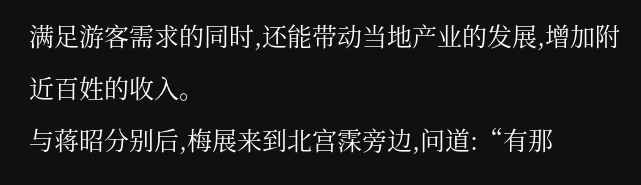满足游客需求的同时,还能带动当地产业的发展,增加附近百姓的收入。
与蒋昭分别后,梅展来到北宫霂旁边,问道:“有那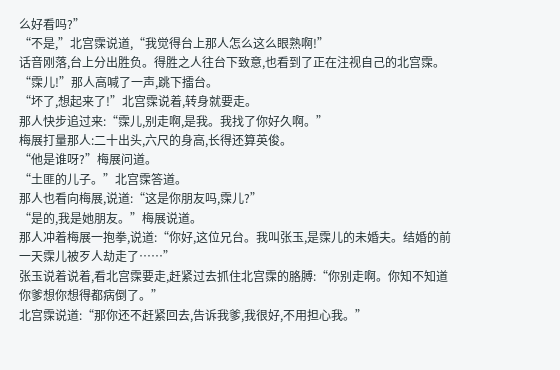么好看吗?”
“不是,”北宫霂说道,“我觉得台上那人怎么这么眼熟啊!”
话音刚落,台上分出胜负。得胜之人往台下致意,也看到了正在注视自己的北宫霂。
“霂儿!”那人高喊了一声,跳下擂台。
“坏了,想起来了!”北宫霂说着,转身就要走。
那人快步追过来:“霂儿,别走啊,是我。我找了你好久啊。”
梅展打量那人:二十出头,六尺的身高,长得还算英俊。
“他是谁呀?”梅展问道。
“土匪的儿子。”北宫霂答道。
那人也看向梅展,说道:“这是你朋友吗,霂儿?”
“是的,我是她朋友。”梅展说道。
那人冲着梅展一抱拳,说道:“你好,这位兄台。我叫张玉,是霂儿的未婚夫。结婚的前一天霂儿被歹人劫走了……”
张玉说着说着,看北宫霂要走,赶紧过去抓住北宫霂的胳膊:“你别走啊。你知不知道你爹想你想得都病倒了。”
北宫霂说道:“那你还不赶紧回去,告诉我爹,我很好,不用担心我。”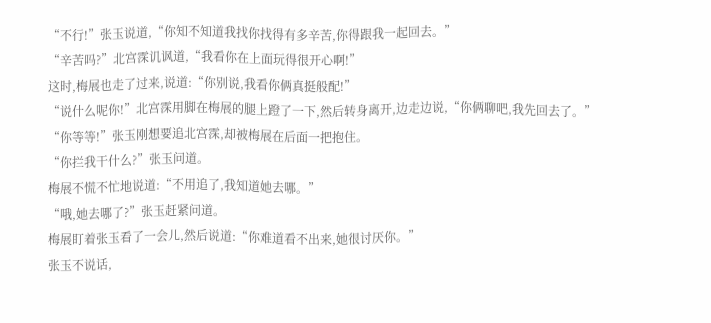“不行!”张玉说道,“你知不知道我找你找得有多辛苦,你得跟我一起回去。”
“辛苦吗?”北宫霂讥讽道,“我看你在上面玩得很开心啊!”
这时,梅展也走了过来,说道:“你别说,我看你俩真挺般配!”
“说什么呢你!”北宫霂用脚在梅展的腿上蹬了一下,然后转身离开,边走边说,“你俩聊吧,我先回去了。”
“你等等!”张玉刚想要追北宫霂,却被梅展在后面一把抱住。
“你拦我干什么?”张玉问道。
梅展不慌不忙地说道:“不用追了,我知道她去哪。”
“哦,她去哪了?”张玉赶紧问道。
梅展盯着张玉看了一会儿,然后说道:“你难道看不出来,她很讨厌你。”
张玉不说话,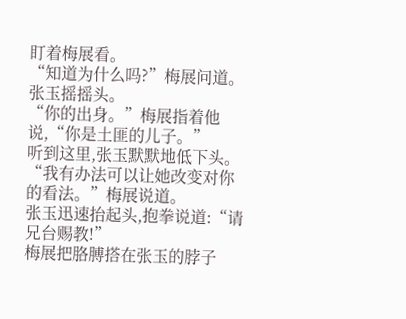盯着梅展看。
“知道为什么吗?”梅展问道。
张玉摇摇头。
“你的出身。”梅展指着他说,“你是土匪的儿子。”
听到这里,张玉默默地低下头。
“我有办法可以让她改变对你的看法。”梅展说道。
张玉迅速抬起头,抱拳说道:“请兄台赐教!”
梅展把胳膊搭在张玉的脖子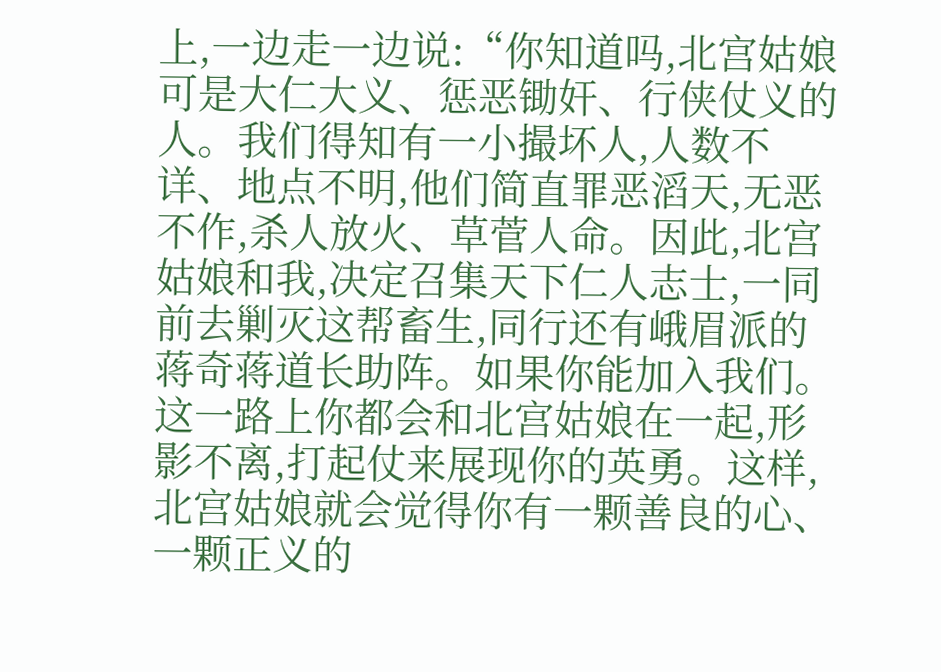上,一边走一边说:“你知道吗,北宫姑娘可是大仁大义、惩恶锄奸、行侠仗义的人。我们得知有一小撮坏人,人数不详、地点不明,他们简直罪恶滔天,无恶不作,杀人放火、草菅人命。因此,北宫姑娘和我,决定召集天下仁人志士,一同前去剿灭这帮畜生,同行还有峨眉派的蒋奇蒋道长助阵。如果你能加入我们。这一路上你都会和北宫姑娘在一起,形影不离,打起仗来展现你的英勇。这样,北宫姑娘就会觉得你有一颗善良的心、一颗正义的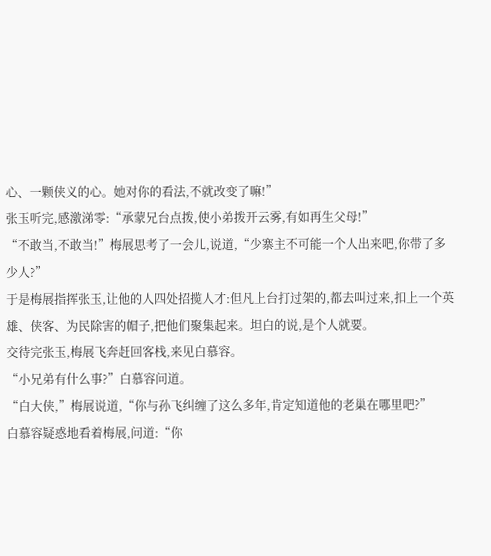心、一颗侠义的心。她对你的看法,不就改变了嘛!”
张玉听完,感激涕零:“承蒙兄台点拨,使小弟拨开云雾,有如再生父母!”
“不敢当,不敢当!”梅展思考了一会儿,说道,“少寨主不可能一个人出来吧,你带了多少人?”
于是梅展指挥张玉,让他的人四处招揽人才:但凡上台打过架的,都去叫过来,扣上一个英雄、侠客、为民除害的帽子,把他们聚集起来。坦白的说,是个人就要。
交待完张玉,梅展飞奔赶回客栈,来见白慕容。
“小兄弟有什么事?”白慕容问道。
“白大侠,”梅展说道,“你与孙飞纠缠了这么多年,肯定知道他的老巢在哪里吧?”
白慕容疑惑地看着梅展,问道:“你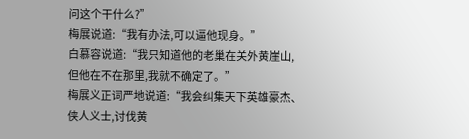问这个干什么?”
梅展说道:“我有办法,可以逼他现身。”
白慕容说道:“我只知道他的老巢在关外黄崖山,但他在不在那里,我就不确定了。”
梅展义正词严地说道:“我会纠集天下英雄豪杰、侠人义士,讨伐黄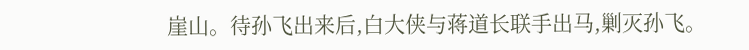崖山。待孙飞出来后,白大侠与蒋道长联手出马,剿灭孙飞。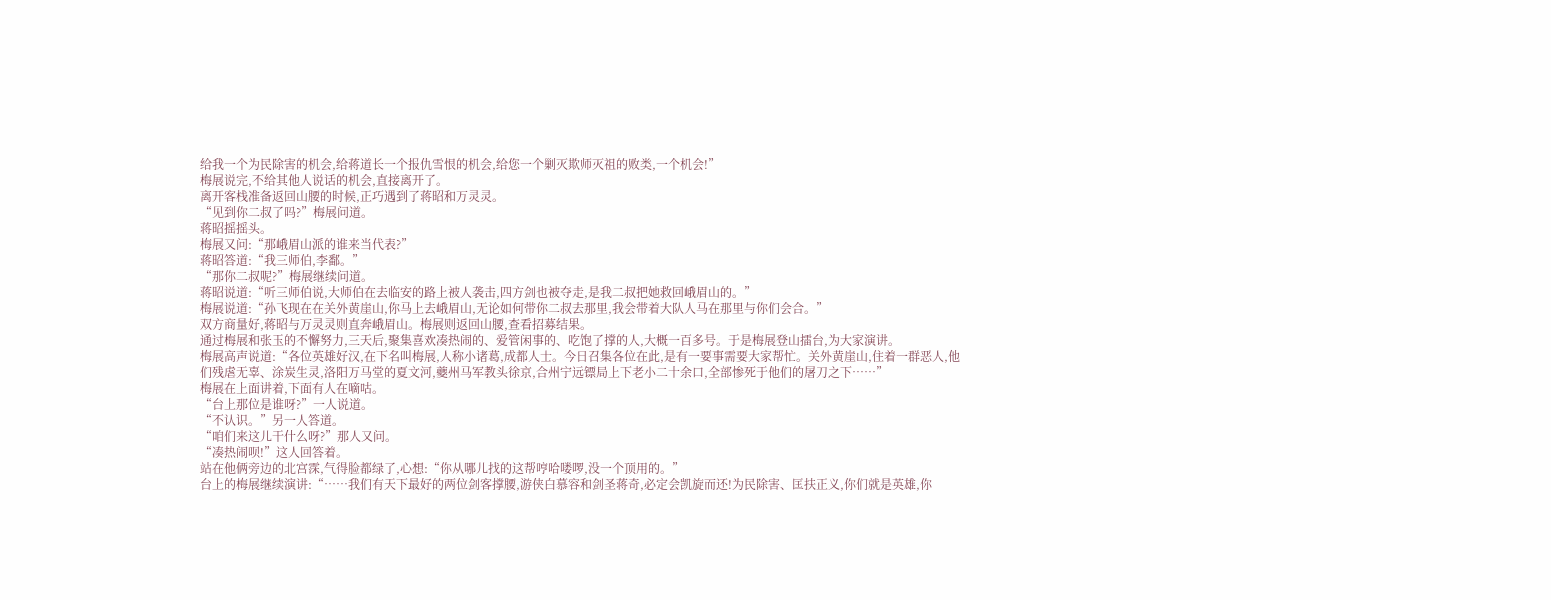给我一个为民除害的机会,给蒋道长一个报仇雪恨的机会,给您一个剿灭欺师灭祖的败类,一个机会!”
梅展说完,不给其他人说话的机会,直接离开了。
离开客栈准备返回山腰的时候,正巧遇到了蒋昭和万灵灵。
“见到你二叔了吗?”梅展问道。
蒋昭摇摇头。
梅展又问:“那峨眉山派的谁来当代表?”
蒋昭答道:“我三师伯,李鄱。”
“那你二叔呢?”梅展继续问道。
蒋昭说道:“听三师伯说,大师伯在去临安的路上被人袭击,四方剑也被夺走,是我二叔把她救回峨眉山的。”
梅展说道:“孙飞现在在关外黄崖山,你马上去峨眉山,无论如何带你二叔去那里,我会带着大队人马在那里与你们会合。”
双方商量好,蒋昭与万灵灵则直奔峨眉山。梅展则返回山腰,查看招募结果。
通过梅展和张玉的不懈努力,三天后,聚集喜欢凑热闹的、爱管闲事的、吃饱了撑的人,大概一百多号。于是梅展登山擂台,为大家演讲。
梅展高声说道:“各位英雄好汉,在下名叫梅展,人称小诸葛,成都人士。今日召集各位在此,是有一要事需要大家帮忙。关外黄崖山,住着一群恶人,他们残虐无辜、涂炭生灵,洛阳万马堂的夏文河,夔州马军教头徐京,合州宁远镖局上下老小二十余口,全部惨死于他们的屠刀之下……”
梅展在上面讲着,下面有人在嘀咕。
“台上那位是谁呀?”一人说道。
“不认识。”另一人答道。
“咱们来这儿干什么呀?”那人又问。
“凑热闹呗!”这人回答着。
站在他俩旁边的北宫霂,气得脸都绿了,心想:“你从哪儿找的这帮哼哈喽啰,没一个顶用的。”
台上的梅展继续演讲:“……我们有天下最好的两位剑客撑腰,游侠白慕容和剑圣蒋奇,必定会凯旋而还!为民除害、匡扶正义,你们就是英雄,你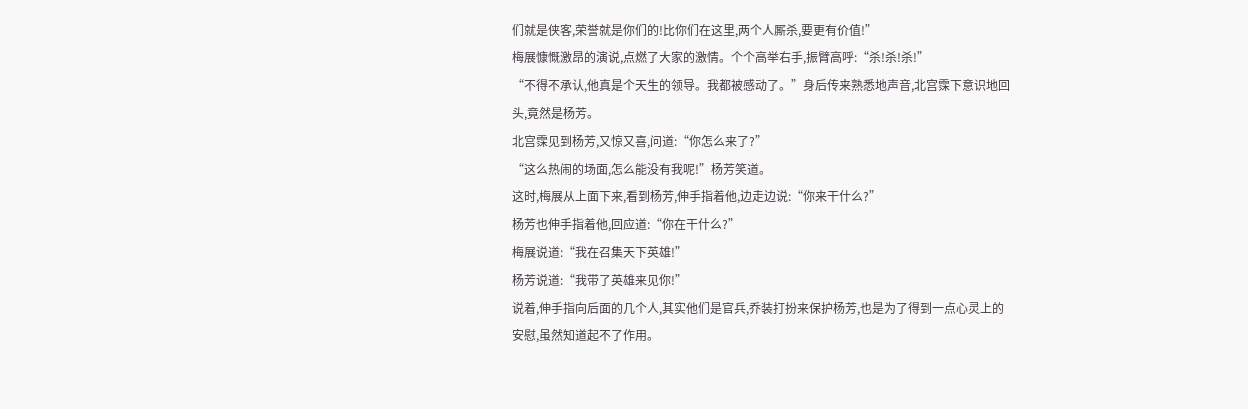们就是侠客,荣誉就是你们的!比你们在这里,两个人厮杀,要更有价值!”
梅展慷慨激昂的演说,点燃了大家的激情。个个高举右手,振臂高呼:“杀!杀!杀!”
“不得不承认,他真是个天生的领导。我都被感动了。”身后传来熟悉地声音,北宫霂下意识地回头,竟然是杨芳。
北宫霂见到杨芳,又惊又喜,问道:“你怎么来了?”
“这么热闹的场面,怎么能没有我呢!”杨芳笑道。
这时,梅展从上面下来,看到杨芳,伸手指着他,边走边说:“你来干什么?”
杨芳也伸手指着他,回应道:“你在干什么?”
梅展说道:“我在召集天下英雄!”
杨芳说道:“我带了英雄来见你!”
说着,伸手指向后面的几个人,其实他们是官兵,乔装打扮来保护杨芳,也是为了得到一点心灵上的安慰,虽然知道起不了作用。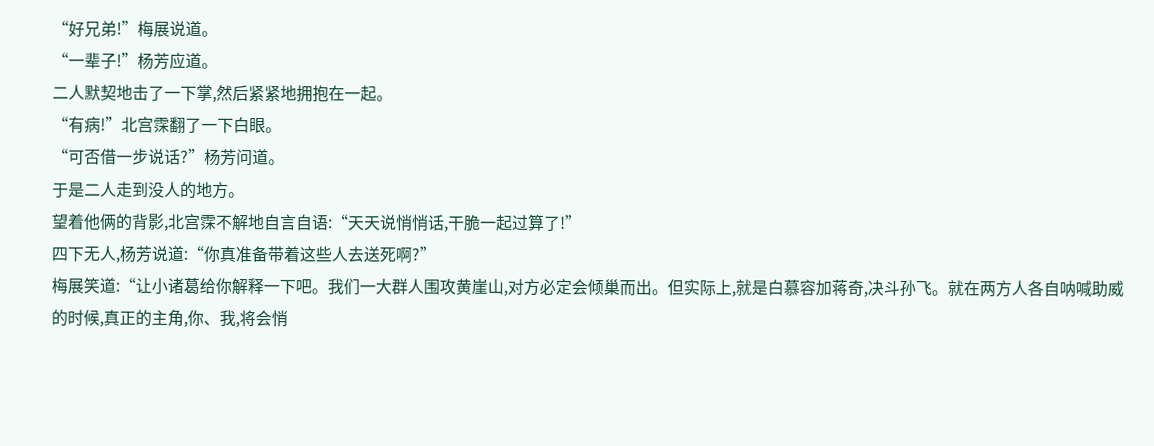“好兄弟!”梅展说道。
“一辈子!”杨芳应道。
二人默契地击了一下掌,然后紧紧地拥抱在一起。
“有病!”北宫霂翻了一下白眼。
“可否借一步说话?”杨芳问道。
于是二人走到没人的地方。
望着他俩的背影,北宫霂不解地自言自语:“天天说悄悄话,干脆一起过算了!”
四下无人,杨芳说道:“你真准备带着这些人去送死啊?”
梅展笑道:“让小诸葛给你解释一下吧。我们一大群人围攻黄崖山,对方必定会倾巢而出。但实际上,就是白慕容加蒋奇,决斗孙飞。就在两方人各自呐喊助威的时候,真正的主角,你、我,将会悄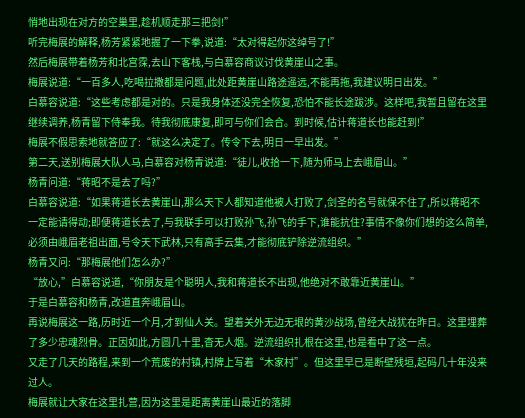悄地出现在对方的空巢里,趁机顺走那三把剑!”
听完梅展的解释,杨芳紧紧地握了一下拳,说道:“太对得起你这绰号了!”
然后梅展带着杨芳和北宫霂,去山下客栈,与白慕容商议讨伐黄崖山之事。
梅展说道:“一百多人,吃喝拉撒都是问题,此处距黄崖山路途遥远,不能再拖,我建议明日出发。”
白慕容说道:“这些考虑都是对的。只是我身体还没完全恢复,恐怕不能长途跋涉。这样吧,我暂且留在这里继续调养,杨青留下侍奉我。待我彻底康复,即可与你们会合。到时候,估计蒋道长也能赶到!”
梅展不假思索地就答应了:“就这么决定了。传令下去,明日一早出发。”
第二天,送别梅展大队人马,白慕容对杨青说道:“徒儿,收拾一下,随为师马上去峨眉山。”
杨青问道:“蒋昭不是去了吗?”
白慕容说道:“如果蒋道长去黄崖山,那么天下人都知道他被人打败了,剑圣的名号就保不住了,所以蒋昭不一定能请得动;即便蒋道长去了,与我联手可以打败孙飞,孙飞的手下,谁能抗住?事情不像你们想的这么简单,必须由峨眉老祖出面,号令天下武林,只有高手云集,才能彻底铲除逆流组织。”
杨青又问:“那梅展他们怎么办?”
“放心,”白慕容说道,“你朋友是个聪明人,我和蒋道长不出现,他绝对不敢靠近黄崖山。”
于是白慕容和杨青,改道直奔峨眉山。
再说梅展这一路,历时近一个月,才到仙人关。望着关外无边无垠的黄沙战场,曾经大战犹在昨日。这里埋葬了多少忠魂烈骨。正因如此,方圆几十里,杳无人烟。逆流组织扎根在这里,也是看中了这一点。
又走了几天的路程,来到一个荒废的村镇,村牌上写着“木家村”。但这里早已是断壁残垣,起码几十年没来过人。
梅展就让大家在这里扎营,因为这里是距离黄崖山最近的落脚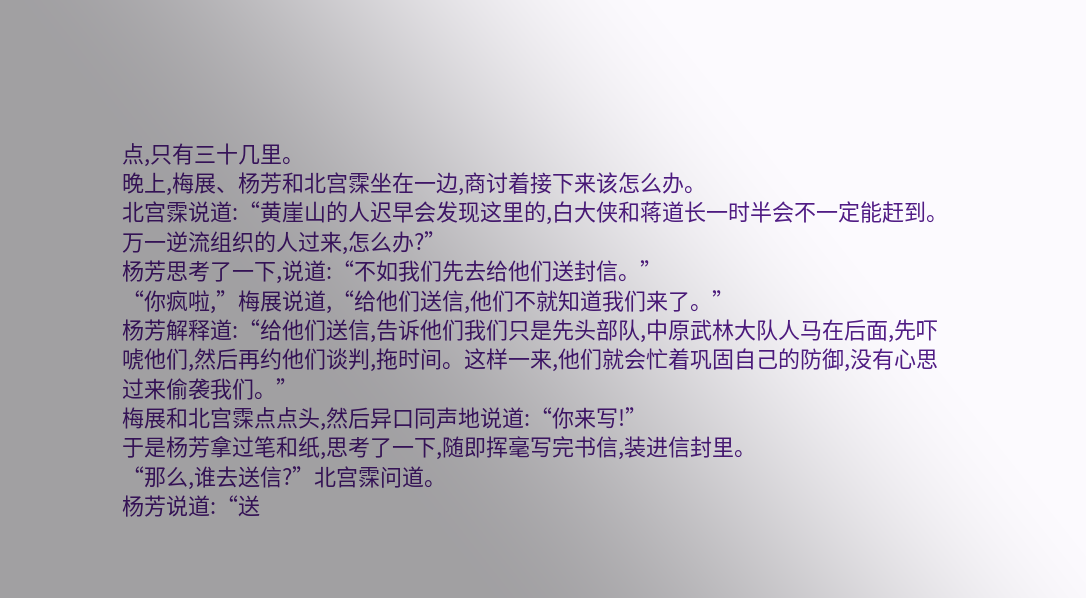点,只有三十几里。
晚上,梅展、杨芳和北宫霂坐在一边,商讨着接下来该怎么办。
北宫霂说道:“黄崖山的人迟早会发现这里的,白大侠和蒋道长一时半会不一定能赶到。万一逆流组织的人过来,怎么办?”
杨芳思考了一下,说道:“不如我们先去给他们送封信。”
“你疯啦,”梅展说道,“给他们送信,他们不就知道我们来了。”
杨芳解释道:“给他们送信,告诉他们我们只是先头部队,中原武林大队人马在后面,先吓唬他们,然后再约他们谈判,拖时间。这样一来,他们就会忙着巩固自己的防御,没有心思过来偷袭我们。”
梅展和北宫霂点点头,然后异口同声地说道:“你来写!”
于是杨芳拿过笔和纸,思考了一下,随即挥毫写完书信,装进信封里。
“那么,谁去送信?”北宫霂问道。
杨芳说道:“送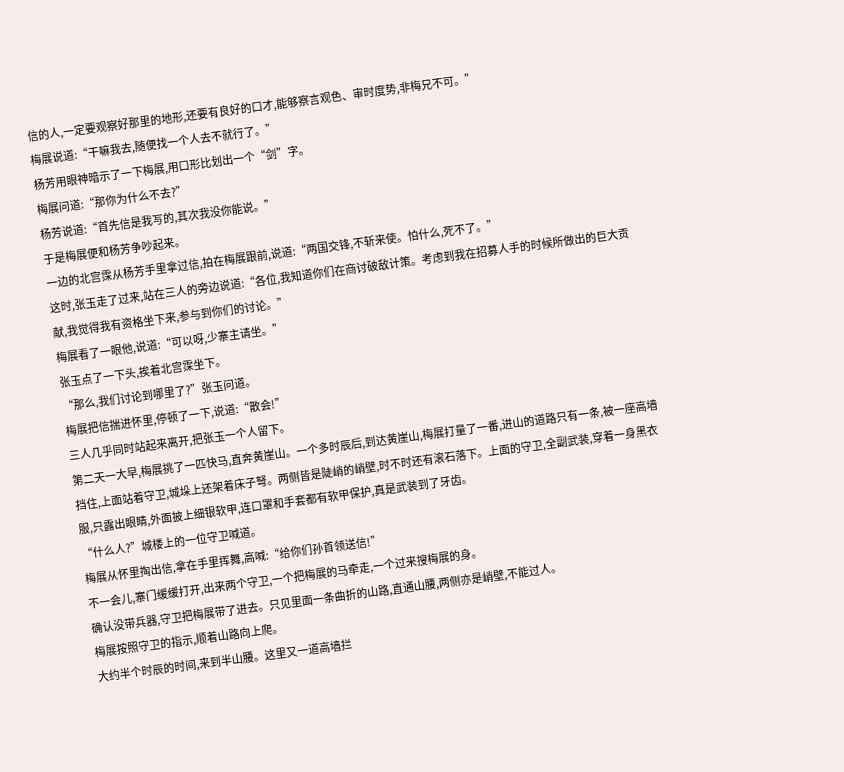信的人,一定要观察好那里的地形,还要有良好的口才,能够察言观色、审时度势,非梅兄不可。”
梅展说道:“干嘛我去,随便找一个人去不就行了。”
杨芳用眼神暗示了一下梅展,用口形比划出一个“剑”字。
梅展问道:“那你为什么不去?”
杨芳说道:“首先信是我写的,其次我没你能说。”
于是梅展便和杨芳争吵起来。
一边的北宫霂从杨芳手里拿过信,拍在梅展跟前,说道:“两国交锋,不斩来使。怕什么,死不了。”
这时,张玉走了过来,站在三人的旁边说道:“各位,我知道你们在商讨破敌计策。考虑到我在招募人手的时候所做出的巨大贡献,我觉得我有资格坐下来,参与到你们的讨论。”
梅展看了一眼他,说道:“可以呀,少寨主请坐。”
张玉点了一下头,挨着北宫霂坐下。
“那么,我们讨论到哪里了?”张玉问道。
梅展把信揣进怀里,停顿了一下,说道:“散会!”
三人几乎同时站起来离开,把张玉一个人留下。
第二天一大早,梅展挑了一匹快马,直奔黄崖山。一个多时辰后,到达黄崖山,梅展打量了一番,进山的道路只有一条,被一座高墙挡住,上面站着守卫,城垛上还架着床子弩。两侧皆是陡峭的峭壁,时不时还有滚石落下。上面的守卫,全副武装,穿着一身黑衣服,只露出眼睛,外面披上细银软甲,连口罩和手套都有软甲保护,真是武装到了牙齿。
“什么人?”城楼上的一位守卫喊道。
梅展从怀里掏出信,拿在手里挥舞,高喊:“给你们孙首领送信!”
不一会儿,寨门缓缓打开,出来两个守卫,一个把梅展的马牵走,一个过来搜梅展的身。
确认没带兵器,守卫把梅展带了进去。只见里面一条曲折的山路,直通山腰,两侧亦是峭壁,不能过人。
梅展按照守卫的指示,顺着山路向上爬。
大约半个时辰的时间,来到半山腰。这里又一道高墙拦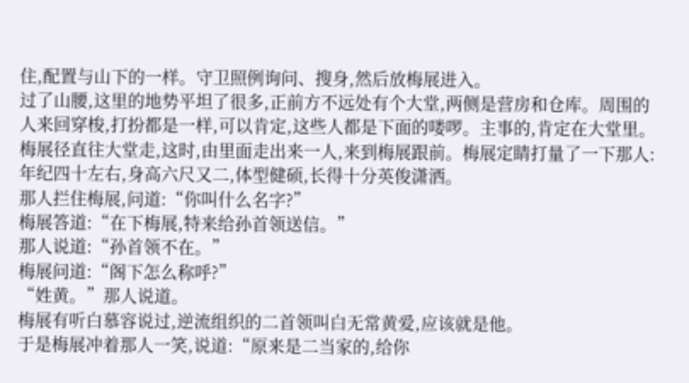住,配置与山下的一样。守卫照例询问、搜身,然后放梅展进入。
过了山腰,这里的地势平坦了很多,正前方不远处有个大堂,两侧是营房和仓库。周围的人来回穿梭,打扮都是一样,可以肯定,这些人都是下面的喽啰。主事的,肯定在大堂里。
梅展径直往大堂走,这时,由里面走出来一人,来到梅展跟前。梅展定睛打量了一下那人:年纪四十左右,身高六尺又二,体型健硕,长得十分英俊潇洒。
那人拦住梅展,问道:“你叫什么名字?”
梅展答道:“在下梅展,特来给孙首领送信。”
那人说道:“孙首领不在。”
梅展问道:“阁下怎么称呼?”
“姓黄。”那人说道。
梅展有听白慕容说过,逆流组织的二首领叫白无常黄爱,应该就是他。
于是梅展冲着那人一笑,说道:“原来是二当家的,给你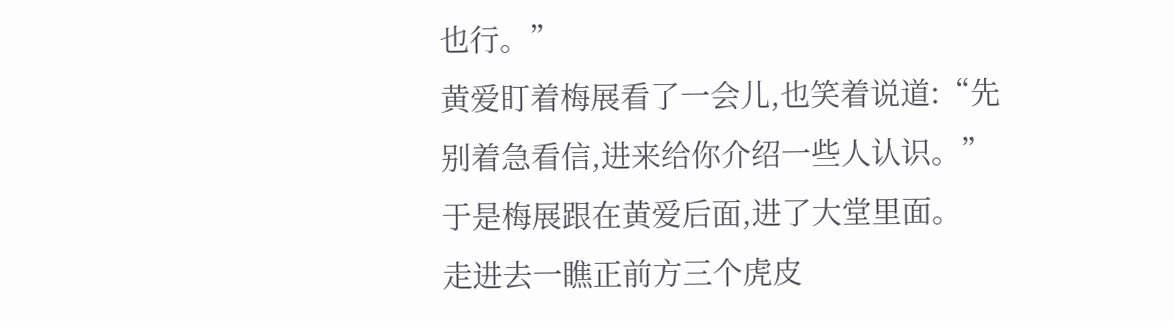也行。”
黄爱盯着梅展看了一会儿,也笑着说道:“先别着急看信,进来给你介绍一些人认识。”
于是梅展跟在黄爱后面,进了大堂里面。
走进去一瞧正前方三个虎皮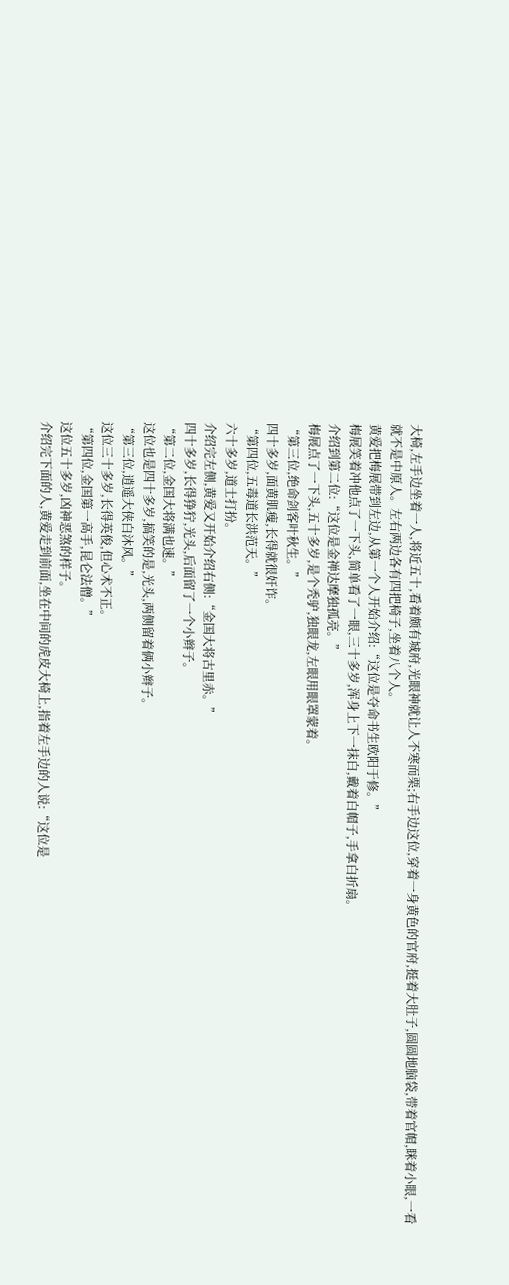大椅,左手边坐着一人,将近五十,看着颇有城府,光眼神就让人不寒而栗;右手边这位,穿着一身黄色的官府,挺着大肚子,圆圆地脑袋,带着官帽,眯着小眼,一看就不是中原人。左右两边各有四把椅子,坐着八个人。
黄爱把梅展带到左边,从第一个人开始介绍:“这位是夺命书生欧阳于修。”
梅展笑着冲他点了一下头,简单看了一眼,三十多岁,浑身上下一抹白,戴着白帽子,手拿白折扇。
介绍到第二位:“这位是金禅达摩独孤亮。”
梅展点了一下头,五十多岁,是个秃驴,独眼龙,左眼用眼罩蒙着。
“第三位,绝命剑客叶秋生。”
四十多岁,面黄肌瘦,长得就很奸诈。
“第四位,五毒道长洪范天。”
六十多岁,道士打扮。
介绍完左侧,黄爱又开始介绍右侧:“金国大将古里赤。”
四十多岁,长得狰狞,光头,后面留了一个小辫子。
“第二位,金国大将满也速。”
这位也是四十多岁,搞笑的是,光头,两侧留着俩小辫子。
“第三位,逍遥大侠白沐风。”
这位三十多岁,长得英俊,但心术不正。
“第四位,金国第一高手,昆仑法僧。”
这位五十多岁,凶神恶煞的样子。
介绍完下面的人,黄爱走到前面,坐在中间的虎皮大椅上,指着左手边的人说:“这位是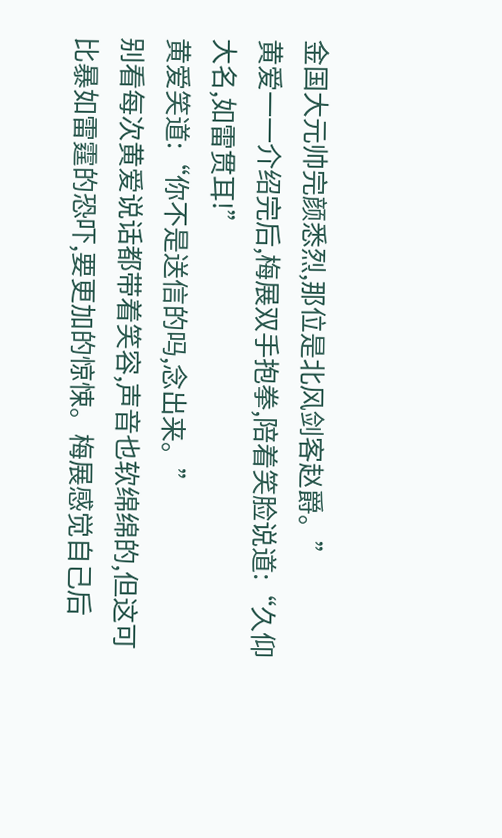金国大元帅完颜悉烈,那位是北风剑客赵爵。”
黄爱一一介绍完后,梅展双手抱拳,陪着笑脸说道:“久仰大名,如雷贯耳!”
黄爱笑道:“你不是送信的吗,念出来。”
别看每次黄爱说话都带着笑容,声音也软绵绵的,但这可比暴如雷霆的恐吓,要更加的惊悚。梅展感觉自己后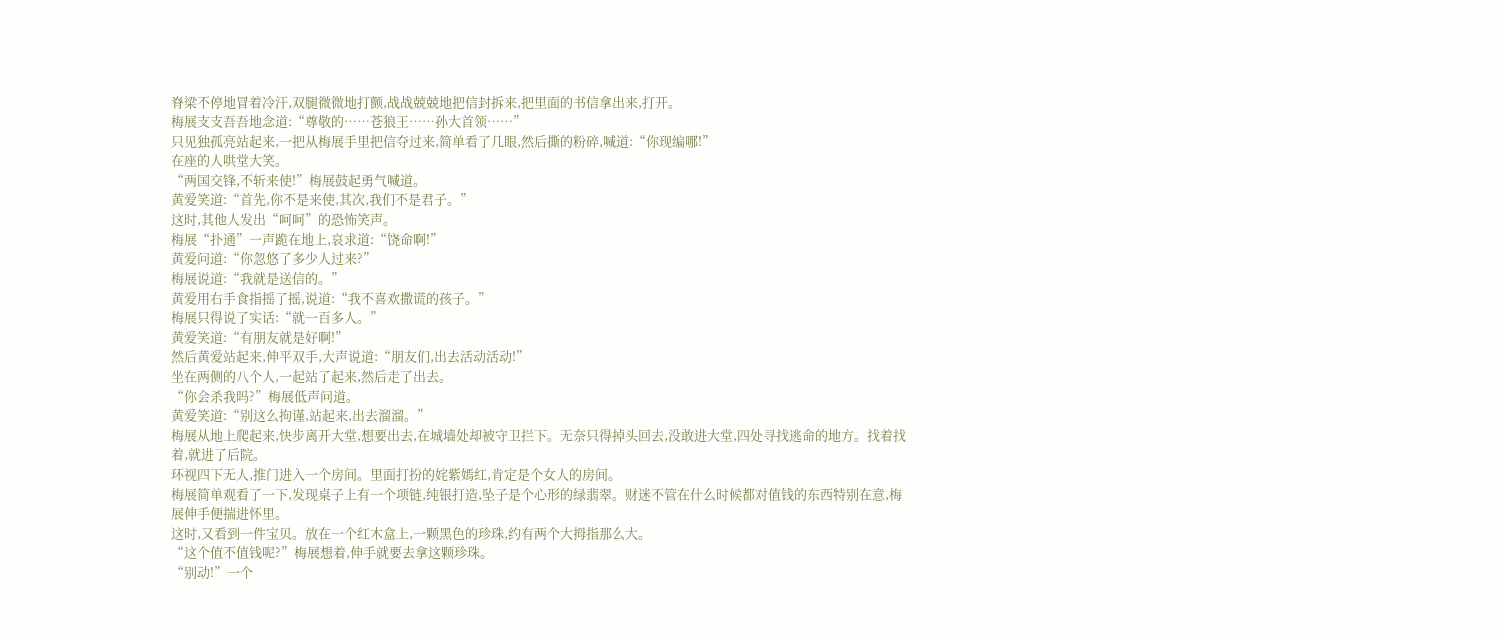脊梁不停地冒着冷汗,双腿微微地打颤,战战兢兢地把信封拆来,把里面的书信拿出来,打开。
梅展支支吾吾地念道:“尊敬的……苍狼王……孙大首领……”
只见独孤亮站起来,一把从梅展手里把信夺过来,简单看了几眼,然后撕的粉碎,喊道:“你现编哪!”
在座的人哄堂大笑。
“两国交锋,不斩来使!”梅展鼓起勇气喊道。
黄爱笑道:“首先,你不是来使,其次,我们不是君子。”
这时,其他人发出“呵呵”的恐怖笑声。
梅展“扑通”一声跪在地上,哀求道:“饶命啊!”
黄爱问道:“你忽悠了多少人过来?”
梅展说道:“我就是送信的。”
黄爱用右手食指摇了摇,说道:“我不喜欢撒谎的孩子。”
梅展只得说了实话:“就一百多人。”
黄爱笑道:“有朋友就是好啊!”
然后黄爱站起来,伸平双手,大声说道:“朋友们,出去活动活动!”
坐在两侧的八个人,一起站了起来,然后走了出去。
“你会杀我吗?”梅展低声问道。
黄爱笑道:“别这么拘谨,站起来,出去溜溜。”
梅展从地上爬起来,快步离开大堂,想要出去,在城墙处却被守卫拦下。无奈只得掉头回去,没敢进大堂,四处寻找逃命的地方。找着找着,就进了后院。
环视四下无人,推门进入一个房间。里面打扮的姹紫嫣红,肯定是个女人的房间。
梅展简单观看了一下,发现桌子上有一个项链,纯银打造,坠子是个心形的绿翡翠。财迷不管在什么时候都对值钱的东西特别在意,梅展伸手便揣进怀里。
这时,又看到一件宝贝。放在一个红木盒上,一颗黑色的珍珠,约有两个大拇指那么大。
“这个值不值钱呢?”梅展想着,伸手就要去拿这颗珍珠。
“别动!”一个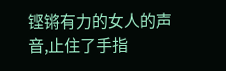铿锵有力的女人的声音,止住了手指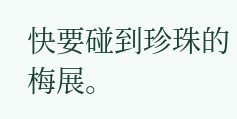快要碰到珍珠的梅展。